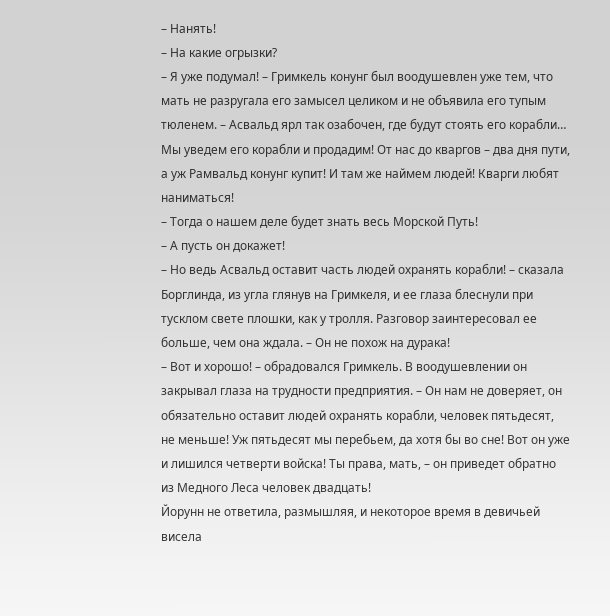– Нанять!
– На какие огрызки?
– Я уже подумал! – Гримкель конунг был воодушевлен уже тем, что мать не разругала его замысел целиком и не объявила его тупым тюленем. – Асвальд ярл так озабочен, где будут стоять его корабли… Мы уведем его корабли и продадим! От нас до кваргов – два дня пути, а уж Рамвальд конунг купит! И там же наймем людей! Кварги любят наниматься!
– Тогда о нашем деле будет знать весь Морской Путь!
– А пусть он докажет!
– Но ведь Асвальд оставит часть людей охранять корабли! – сказала Борглинда, из угла глянув на Гримкеля, и ее глаза блеснули при тусклом свете плошки, как у тролля. Разговор заинтересовал ее больше, чем она ждала. – Он не похож на дурака!
– Вот и хорошо! – обрадовался Гримкель. В воодушевлении он закрывал глаза на трудности предприятия. – Он нам не доверяет, он обязательно оставит людей охранять корабли, человек пятьдесят, не меньше! Уж пятьдесят мы перебьем, да хотя бы во сне! Вот он уже и лишился четверти войска! Ты права, мать, – он приведет обратно из Медного Леса человек двадцать!
Йорунн не ответила, размышляя, и некоторое время в девичьей висела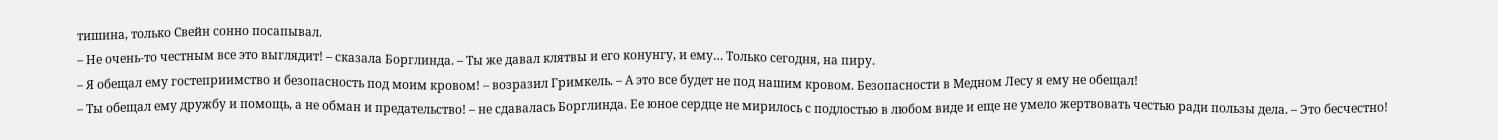тишина, только Свейн сонно посапывал.
– Не очень-то честным все это выглядит! – сказала Борглинда. – Ты же давал клятвы и его конунгу, и ему… Только сегодня, на пиру.
– Я обещал ему гостеприимство и безопасность под моим кровом! – возразил Гримкель. – А это все будет не под нашим кровом. Безопасности в Медном Лесу я ему не обещал!
– Ты обещал ему дружбу и помощь, а не обман и предательство! – не сдавалась Борглинда. Ее юное сердце не мирилось с подлостью в любом виде и еще не умело жертвовать честью ради пользы дела. – Это бесчестно!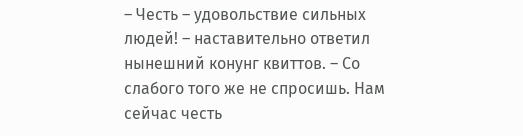– Честь – удовольствие сильных людей! – наставительно ответил нынешний конунг квиттов. – Со слабого того же не спросишь. Нам сейчас честь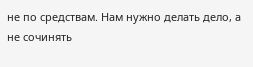не по средствам. Нам нужно делать дело, а не сочинять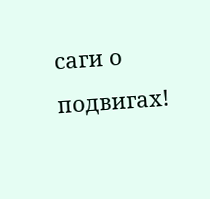саги о подвигах!